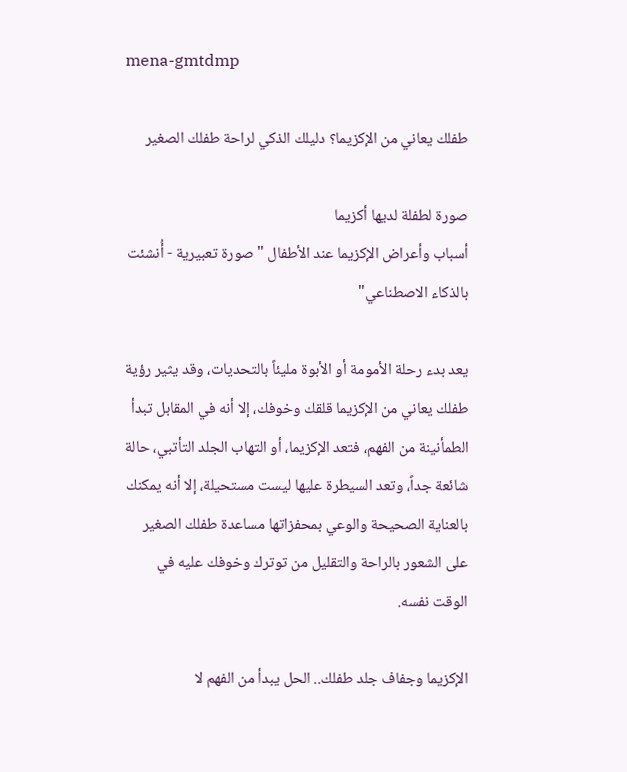mena-gmtdmp

طفلك يعاني من الإكزيما؟ دليلك الذكي لراحة طفلك الصغير

صورة لطفلة لديها أكزيما
أسباب وأعراض الإكزيما عند الأطفال "صورة تعبيرية - أُنشئت بالذكاء الاصطناعي"

يعد بدء رحلة الأمومة أو الأبوة مليئاً بالتحديات، وقد يثير رؤية طفلك يعاني من الإكزيما قلقك وخوفك، إلا أنه في المقابل تبدأ الطمأنينة من الفهم، فتعد الإكزيما، أو التهاب الجلد التأتبي، حالة شائعة جداً، وتعد السيطرة عليها ليست مستحيلة، إلا أنه يمكنك بالعناية الصحيحة والوعي بمحفزاتها مساعدة طفلك الصغير على الشعور بالراحة والتقليل من توترك وخوفك عليه في الوقت نفسه.

الإكزيما وجفاف جلد طفلك.. الحل يبدأ من الفهم لا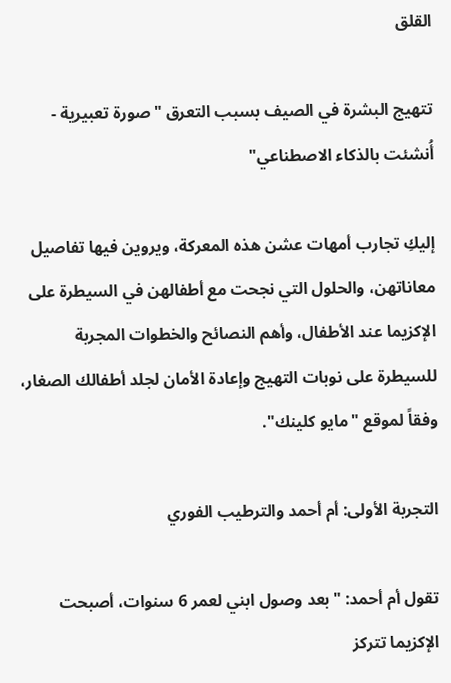القلق

تتهيج البشرة في الصيف بسبب التعرق "صورة تعبيرية - أُنشئت بالذكاء الاصطناعي"

إليكِ تجارب أمهات عشن هذه المعركة، ويروين فيها تفاصيل معاناتهن، والحلول التي نجحت مع أطفالهن في السيطرة على الإكزيما عند الأطفال، وأهم النصائح والخطوات المجربة للسيطرة على نوبات التهيج وإعادة الأمان لجلد أطفالك الصغار، وفقاً لموقع "مايو كلينك".

التجربة الأولى: أم أحمد والترطيب الفوري

تقول أم أحمد: "بعد وصول ابني لعمر 6 سنوات، أصبحت الإكزيما تتركز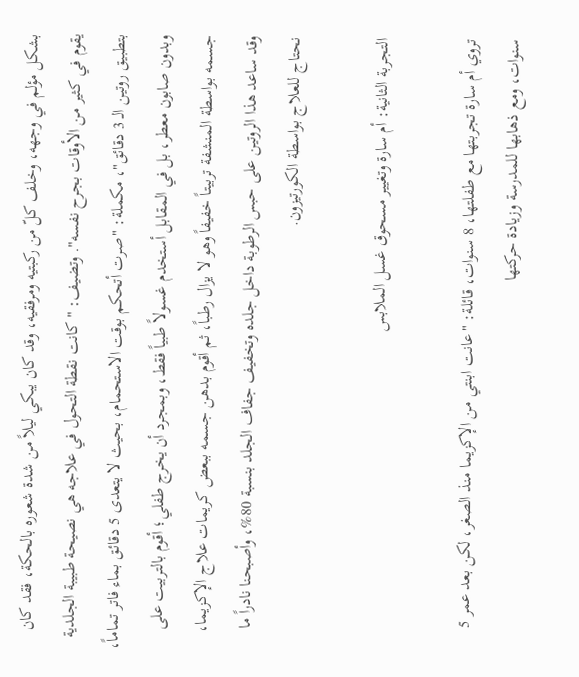بشكل مؤلم في وجهه، وخلف كلّ من ركبتيه ومرفقيه، وقد كان يبكي ليلاً من شدة شعوره بالحكة، فقد كان يقوم في كثير من الأوقات بجرح نفسه". وتضيف: "كانت نقطة التحول في علاجه هي نصيحة طبيبة الجلدية بتطبيق روتين الـ 3 دقائق"، مكملة: "صرت أتحكم بوقت الاستحمام، بحيث لا يتعدى 5 دقائق بماء فاتر تماماً، وبدون صابون معطر، بل في المقابل أستخدم غسولاً طبياً فقط، وبمجرد أن يخرج طفلي؛ أقوم بالتربيت على جسمه بواسطة المنشفة تربيتاً خفيفاً وهو لا يزال رطباً، ثم أقوم بدهن جسمه ببعض كريمات علاج الإكزيما، وقد ساعد هذا الروتين على حبس الرطوبة داخل جلده وتخفيف جفاف الجلد بنسبة 80%، وأصبحنا نادراً ما نحتاج للعلاج بواسطة الكورتيزون.

التجربة الثانية: أم سارة وتغيير مسحوق غسل الملابس

تروي أم سارة تجربتها مع طفلتها، 8 سنوات، قائلة: "عانت ابنتي من الإكزيما منذ الصغر، لكن بعد عمر 5 سنوات، ومع ذهابها للمدرسة وزيادة حركتها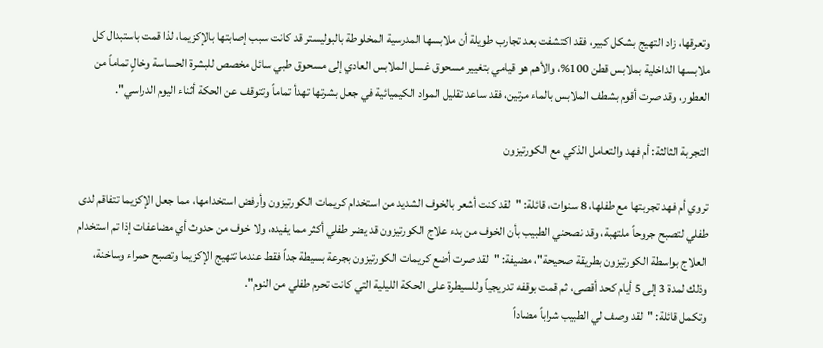وتعرقها، زاد التهيج بشكل كبير، فقد اكتشفت بعد تجارب طويلة أن ملابسها المدرسية المخلوطة بالبوليستر قد كانت سبب إصابتها بالإكزيما، لذا قمت باستبدال كل ملابسها الداخلية بملابس قطن 100%، والأهم هو قيامي بتغيير مسحوق غسل الملابس العادي إلى مسحوق طبي سائل مخصص للبشرة الحساسة وخالٍ تماماً من العطور، وقد صرت أقوم بشطف الملابس بالماء مرتين، فقد ساعد تقليل المواد الكيميائية في جعل بشرتها تهدأ تماماً وتتوقف عن الحكة أثناء اليوم الدراسي".

التجربة الثالثة: أم فهد والتعامل الذكي مع الكورتيزون

تروي أم فهد تجربتها مع طفلها، 8 سنوات، قائلة: "لقد كنت أشعر بالخوف الشديد من استخدام كريمات الكورتيزون وأرفض استخدامها، مما جعل الإكزيما تتفاقم لدى طفلي لتصبح جروحاً ملتهبة، وقد نصحني الطبيب بأن الخوف من بدء علاج الكورتيزون قد يضر طفلي أكثر مما يفيده، ولا خوف من حدوث أي مضاعفات إذا تم استخدام العلاج بواسطة الكورتيزون بطريقة صحيحة"، مضيفة: "لقد صرت أضع كريمات الكورتيزون بجرعة بسيطة جداً فقط عندما تتهيج الإكزيما وتصبح حمراء وساخنة، وذلك لمدة 3 إلى 5 أيام كحد أقصى، ثم قمت بوقفه تدريجياً وللسيطرة على الحكة الليلية التي كانت تحرم طفلي من النوم".
وتكمل قائلة: "لقد وصف لي الطبيب شراباً مضاداً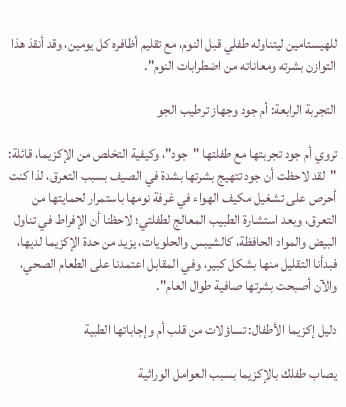للهيستامين ليتناوله طفلي قبل النوم، مع تقليم أظافره كل يومين، وقد أنقذ هذا التوازن بشرته ومعاناته من اضطرابات النوم".

التجربة الرابعة: أم جود وجهاز ترطيب الجو

تروي أم جود تجربتها مع طفلتها "جود"، وكيفية التخلص من الإكزيما، قائلة: "لقد لاحظت أن جود تتهيج بشرتها بشدة في الصيف بسبب التعرق، لذا كنت أحرص على تشغيل مكيف الهواء في غرفة نومها باستمرار لحمايتها من التعرق، وبعد استشارة الطبيب المعالج لطفلتي؛ لاحظنا أن الإفراط في تناول البيض والمواد الحافظة، كالشيبس والحلويات، يزيد من حدة الإكزيما لديها، فبدأنا التقليل منها بشكل كبير، وفي المقابل اعتمدنا على الطعام الصحي، والآن أصبحت بشرتها صافية طوال العام".

دليل إكزيما الأطفال: تساؤلات من قلب أم وإجاباتها الطبية

يصاب طفلك بالإكزيما بسبب العوامل الوراثية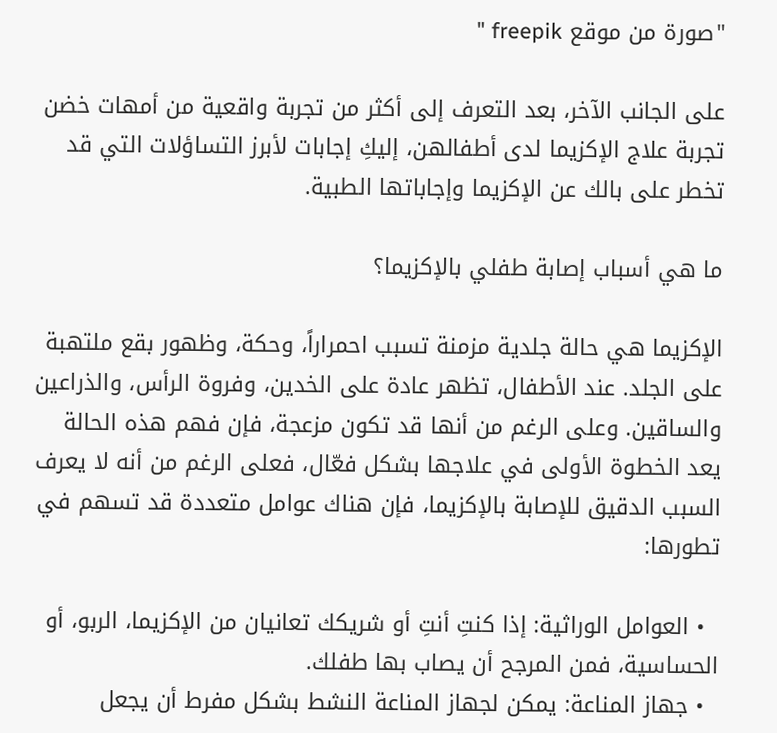"صورة من موقع freepik "

على الجانب الآخر، بعد التعرف إلى أكثر من تجربة واقعية من أمهات خضن تجربة علاج الإكزيما لدى أطفالهن، إليكِ إجابات لأبرز التساؤلات التي قد تخطر على بالك عن الإكزيما وإجاباتها الطبية.

ما هي أسباب إصابة طفلي بالإكزيما؟

الإكزيما هي حالة جلدية مزمنة تسبب احمراراً، وحكة، وظهور بقع ملتهبة على الجلد. عند الأطفال، تظهر عادة على الخدين، وفروة الرأس، والذراعين والساقين. وعلى الرغم من أنها قد تكون مزعجة، فإن فهم هذه الحالة يعد الخطوة الأولى في علاجها بشكل فعّال، فعلى الرغم من أنه لا يعرف السبب الدقيق للإصابة بالإكزيما، فإن هناك عوامل متعددة قد تسهم في تطورها:

  • العوامل الوراثية: إذا كنتِ أنتِ أو شريكك تعانيان من الإكزيما، الربو، أو الحساسية، فمن المرجح أن يصاب بها طفلك.
  • جهاز المناعة: يمكن لجهاز المناعة النشط بشكل مفرط أن يجعل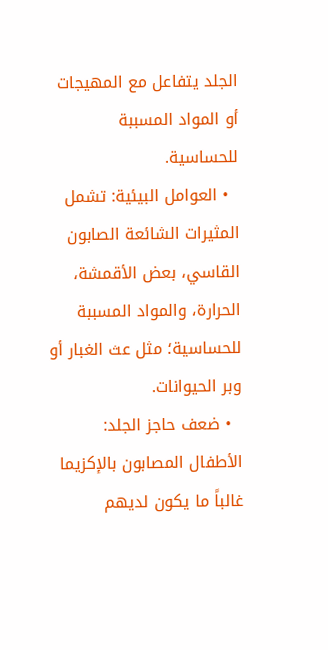الجلد يتفاعل مع المهيجات أو المواد المسببة للحساسية.
  • العوامل البيئية: تشمل المثيرات الشائعة الصابون القاسي، بعض الأقمشة، الحرارة، والمواد المسببة للحساسية؛ مثل عث الغبار أو وبر الحيوانات.
  • ضعف حاجز الجلد: الأطفال المصابون بالإكزيما غالباً ما يكون لديهم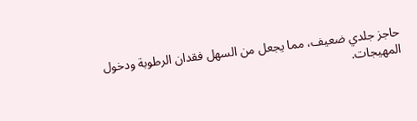حاجز جلدي ضعيف، مما يجعل من السهل فقدان الرطوبة ودخول المهيجات.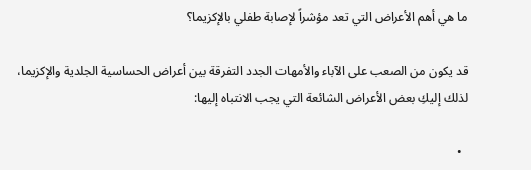ما هي أهم الأعراض التي تعد مؤشراً لإصابة طفلي بالإكزيما؟

قد يكون من الصعب على الآباء والأمهات الجدد التفرقة بين أعراض الحساسية الجلدية والإكزيما، لذلك إليكِ بعض الأعراض الشائعة التي يجب الانتباه إليها:

  •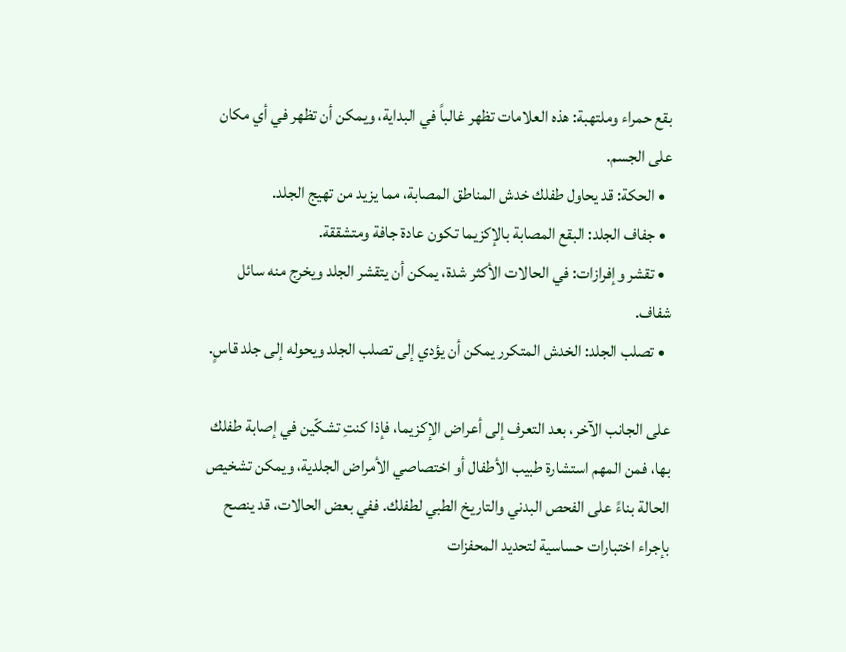بقع حمراء وملتهبة: هذه العلامات تظهر غالباً في البداية، ويمكن أن تظهر في أي مكان على الجسم.
  • الحكة: قد يحاول طفلك خدش المناطق المصابة، مما يزيد من تهيج الجلد.
  • جفاف الجلد: البقع المصابة بالإكزيما تكون عادة جافة ومتشققة.
  • تقشر وإفرازات: في الحالات الأكثر شدة، يمكن أن يتقشر الجلد ويخرج منه سائل شفاف.
  • تصلب الجلد: الخدش المتكرر يمكن أن يؤدي إلى تصلب الجلد ويحوله إلى جلد قاسٍ.

على الجانب الآخر، بعد التعرف إلى أعراض الإكزيما، فإذا كنتِ تشكّين في إصابة طفلك بها، فمن المهم استشارة طبيب الأطفال أو اختصاصي الأمراض الجلدية، ويمكن تشخيص الحالة بناءً على الفحص البدني والتاريخ الطبي لطفلك. ففي بعض الحالات، قد ينصح بإجراء اختبارات حساسية لتحديد المحفزات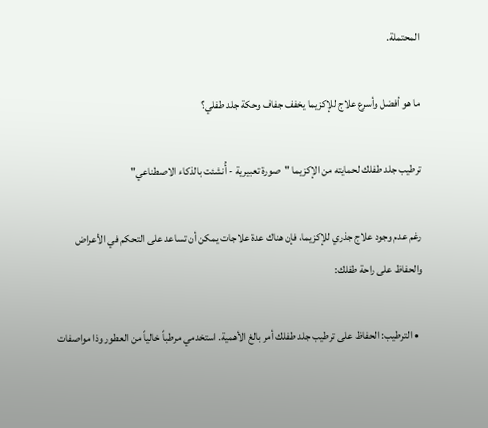المحتملة.

ما هو أفضل وأسرع علاج للإكزيما يخفف جفاف وحكة جلد طفلي؟

ترطيب جلد طفلك لحمايته من الإكزيما "صورة تعبيرية - أُنشئت بالذكاء الاصطناعي"

رغم عدم وجود علاج جذري للإكزيما، فإن هناك عدة علاجات يمكن أن تساعد على التحكم في الأعراض والحفاظ على راحة طفلك:

  • الترطيب: الحفاظ على ترطيب جلد طفلك أمر بالغ الأهمية. استخدمي مرطباً خالياً من العطور وذا مواصفات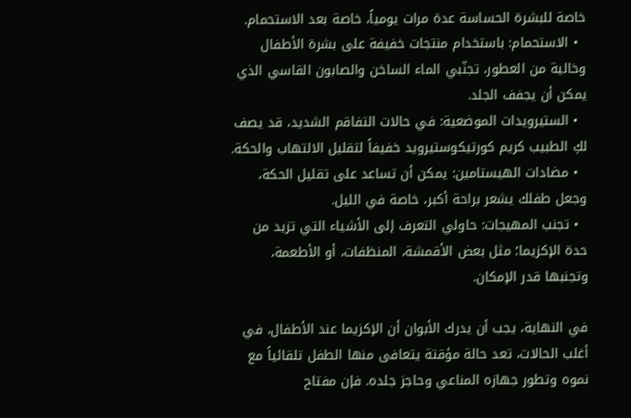خاصة للبشرة الحساسة عدة مرات يومياً، خاصة بعد الاستحمام.
  • الاستحمام: باستخدام منتجات خفيفة على بشرة الأطفال وخالية من العطور، تجنّبي الماء الساخن والصابون القاسي الذي يمكن أن يجفف الجلد.
  • الستيرويدات الموضعية: في حالات التفاقم الشديد، قد يصف لكِ الطبيب كريم كورتيكوستيرويد خفيفاً لتقليل الالتهاب والحكة.
  • مضادات الهيستامين: يمكن أن تساعد على تقليل الحكة، وجعل طفلك يشعر براحة أكبر، خاصة في الليل.
  • تجنب المهيجات: حاولي التعرف إلى الأشياء التي تزيد من حدة الإكزيما؛ مثل بعض الأقمشة، المنظفات، أو الأطعمة، وتجنبها قدر الإمكان.

في النهاية، يجب أن يدرك الأبوان أن الإكزيما عند الأطفال، في أغلب الحالات، تعد حالة مؤقتة يتعافى منها الطفل تلقائياً مع نموه وتطور جهازه المناعي وحاجز جلده. فإن مفتاح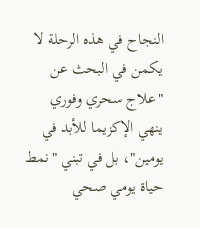النجاح في هذه الرحلة لا يكمن في البحث عن "علاج سحري وفوري ينهي الإكزيما للأبد في يومين"، بل في تبني "نمط حياة يومي صحي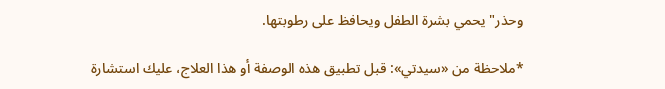وحذر" يحمي بشرة الطفل ويحافظ على رطوبتها.

*ملاحظة من «سيدتي»: قبل تطبيق هذه الوصفة أو هذا العلاج، عليك استشارة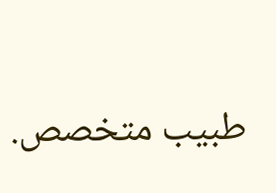طبيب متخصص.